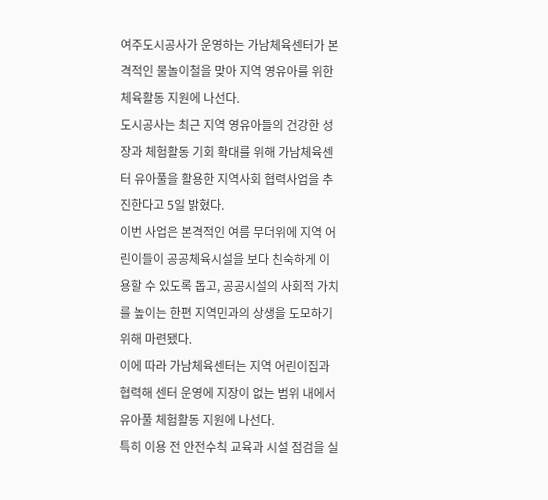여주도시공사가 운영하는 가남체육센터가 본격적인 물놀이철을 맞아 지역 영유아를 위한 체육활동 지원에 나선다.
도시공사는 최근 지역 영유아들의 건강한 성장과 체험활동 기회 확대를 위해 가남체육센터 유아풀을 활용한 지역사회 협력사업을 추진한다고 5일 밝혔다.
이번 사업은 본격적인 여름 무더위에 지역 어린이들이 공공체육시설을 보다 친숙하게 이용할 수 있도록 돕고, 공공시설의 사회적 가치를 높이는 한편 지역민과의 상생을 도모하기 위해 마련됐다.
이에 따라 가남체육센터는 지역 어린이집과 협력해 센터 운영에 지장이 없는 범위 내에서 유아풀 체험활동 지원에 나선다.
특히 이용 전 안전수칙 교육과 시설 점검을 실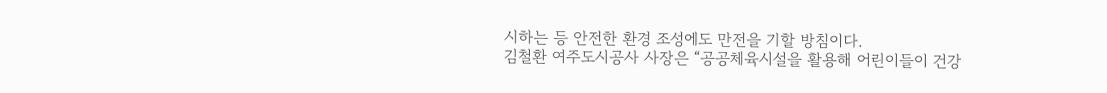시하는 등 안전한 환경 조성에도 만전을 기할 방침이다.
김철환 여주도시공사 사장은 “공공체육시설을 활용해 어린이들이 건강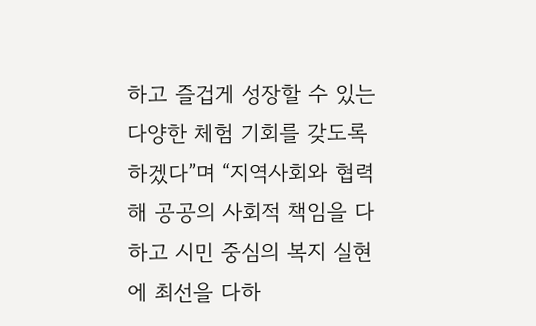하고 즐겁게 성장할 수 있는 다양한 체험 기회를 갖도록 하겠다”며 “지역사회와 협력해 공공의 사회적 책임을 다하고 시민 중심의 복지 실현에 최선을 다하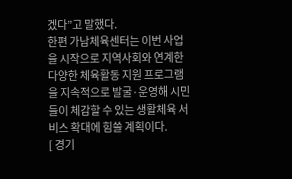겠다”고 말했다.
한편 가남체육센터는 이번 사업을 시작으로 지역사회와 연계한 다양한 체육활동 지원 프로그램을 지속적으로 발굴·운영해 시민들이 체감할 수 있는 생활체육 서비스 확대에 힘쓸 계획이다.
[ 경기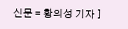신문 = 황의성 기자 ]